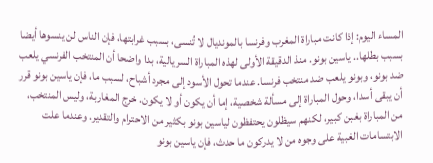المساء اليوم: إذا كانت مباراة المغرب وفرنسا بالمونديال لا تُنسى، بسبب غرابتها، فإن الناس لن ينسوها أيضا بسبب بطلها.. ياسين بونو. منذ الدقيقة الأولى لهذه المباراة السريالية، بدا واضحا أن المنتخب الفرنسي يلعب ضد بونو، وبونو يلعب ضد منتخب فرنسا. عندما تحول الأسود إلى مجرد أشباح، لسبب ما، فإن ياسين بونو قرر أن يبقى أسدا، وحول المباراة إلى مسألة شخصية، إما أن يكون أو لا يكون. خرج المغاربة، وليس المنتخب، من المباراة بغبن كبير، لكنهم سيظلون يحتفظون لياسين بونو بكثير من الاحترام والتقدير. وعندما علت الابتسامات الغبية على وجوه من لا يدركون ما حدث، فإن ياسين بونو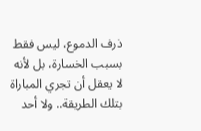ذرف الدموع، ليس فقط بسبب الخسارة، بل لأنه لا يعقل أن تجري المباراة بتلك الطريقة.. ولا أحد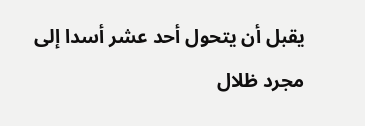يقبل أن يتحول أحد عشر أسدا إلى مجرد ظلال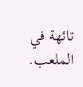تائهة في الملعب.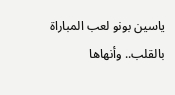ياسين بونو لعب المباراة بالقلب.. وأنهاها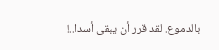بالدموع. لقد قرر أن يبقى أسدا..!